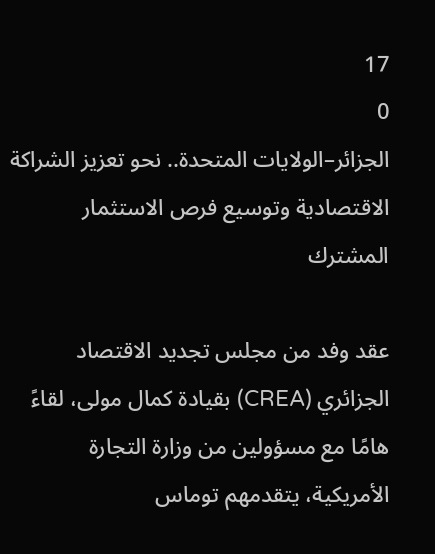17
0
الجزائر–الولايات المتحدة.. نحو تعزيز الشراكة الاقتصادية وتوسيع فرص الاستثمار المشترك

عقد وفد من مجلس تجديد الاقتصاد الجزائري (CREA) بقيادة كمال مولى، لقاءً هامًا مع مسؤولين من وزارة التجارة الأمريكية، يتقدمهم توماس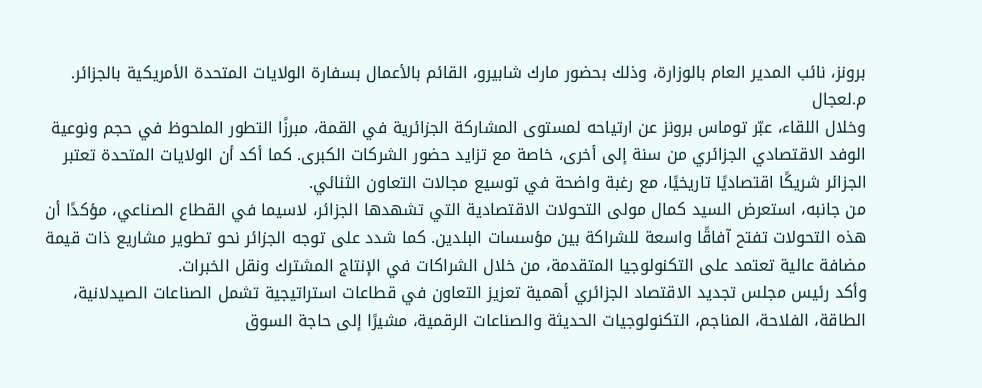برونز، نائب المدير العام بالوزارة، وذلك بحضور مارك شابيرو، القائم بالأعمال بسفارة الولايات المتحدة الأمريكية بالجزائر.
م.لعجال
وخلال اللقاء، عبّر توماس برونز عن ارتياحه لمستوى المشاركة الجزائرية في القمة، مبرزًا التطور الملحوظ في حجم ونوعية الوفد الاقتصادي الجزائري من سنة إلى أخرى، خاصة مع تزايد حضور الشركات الكبرى. كما أكد أن الولايات المتحدة تعتبر الجزائر شريكًا اقتصاديًا تاريخيًا، مع رغبة واضحة في توسيع مجالات التعاون الثنائي.
من جانبه، استعرض السيد كمال مولى التحولات الاقتصادية التي تشهدها الجزائر، لاسيما في القطاع الصناعي، مؤكدًا أن هذه التحولات تفتح آفاقًا واسعة للشراكة بين مؤسسات البلدين. كما شدد على توجه الجزائر نحو تطوير مشاريع ذات قيمة مضافة عالية تعتمد على التكنولوجيا المتقدمة، من خلال الشراكات في الإنتاج المشترك ونقل الخبرات.
وأكد رئيس مجلس تجديد الاقتصاد الجزائري أهمية تعزيز التعاون في قطاعات استراتيجية تشمل الصناعات الصيدلانية، الطاقة، الفلاحة، المناجم، التكنولوجيات الحديثة والصناعات الرقمية، مشيرًا إلى حاجة السوق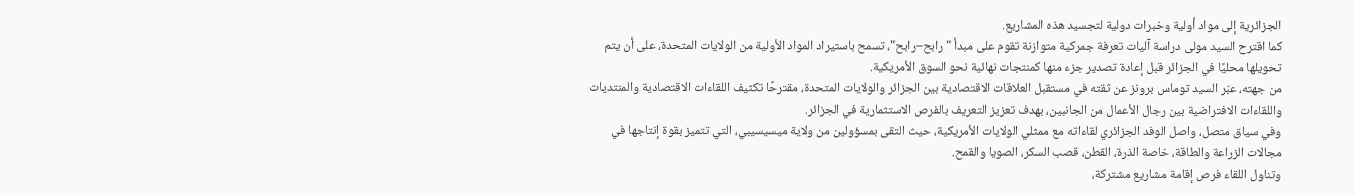الجزائرية إلى مواد أولية وخبرات دولية لتجسيد هذه المشاريع.
كما اقترح السيد مولى دراسة آليات تعرفة جمركية متوازنة تقوم على مبدأ "رابح–رابح"، تسمح باستيراد المواد الأولية من الولايات المتحدة، على أن يتم تحويلها محليًا في الجزائر قبل إعادة تصدير جزء منها كمنتجات نهائية نحو السوق الأمريكية.
من جهته، عبّر السيد توماس برونز عن ثقته في مستقبل العلاقات الاقتصادية بين الجزائر والولايات المتحدة، مقترحًا تكثيف اللقاءات الاقتصادية والمنتديات واللقاءات الافتراضية بين رجال الأعمال من الجانبين، بهدف تعزيز التعريف بالفرص الاستثمارية في الجزائر.
وفي سياق متصل، واصل الوفد الجزائري لقاءاته مع ممثلي الولايات الأمريكية، حيث التقى بمسؤولين من ولاية ميسيسيبي، التي تتميز بقوة إنتاجها في مجالات الزراعة والطاقة، خاصة الذرة، القطن، قصب السكر، الصويا والقمح.
وتناول اللقاء فرص إقامة مشاريع مشتركة،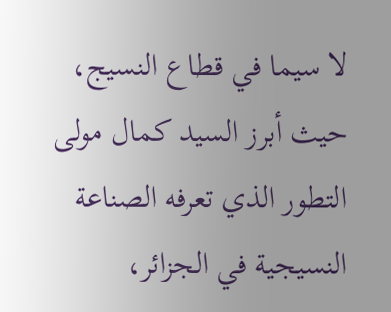لا سيما في قطاع النسيج، حيث أبرز السيد كمال مولى التطور الذي تعرفه الصناعة النسيجية في الجزائر،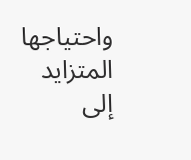واحتياجها المتزايد إلى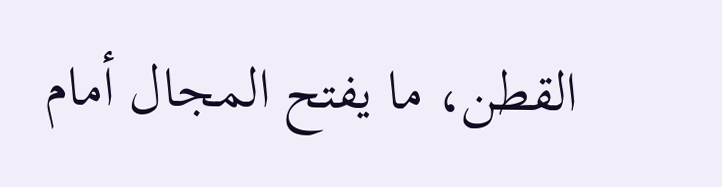القطن، ما يفتح المجال أمام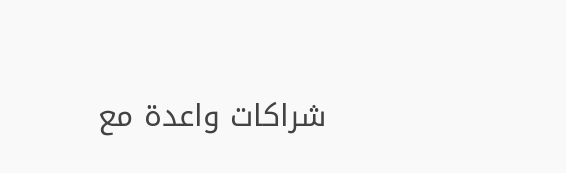شراكات واعدة مع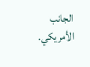الجانب الأمريكي.